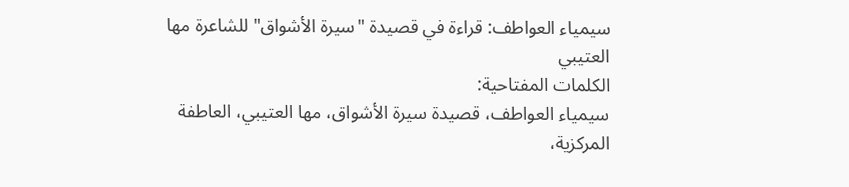سيمياء العواطف: قراءة في قصيدة "سيرة الأشواق" للشاعرة مها العتيبي
الكلمات المفتاحية:
سيمياء العواطف، قصيدة سيرة الأشواق، مها العتيبي، العاطفة المركزية،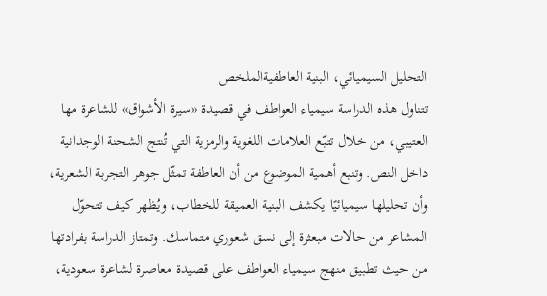التحليل السيميائي، البنية العاطفيةالملخص
تتناول هذه الدراسة سيمياء العواطف في قصيدة «سيرة الأشواق» للشاعرة مها العتيبي، من خلال تتبّع العلامات اللغوية والرمزية التي تُنتج الشحنة الوجدانية داخل النص. وتنبع أهمية الموضوع من أن العاطفة تمثّل جوهر التجربة الشعرية، وأن تحليلها سيميائيًا يكشف البنية العميقة للخطاب، ويُظهر كيف تتحوّل المشاعر من حالات مبعثرة إلى نسق شعوري متماسك. وتمتاز الدراسة بفرادتها من حيث تطبيق منهج سيمياء العواطف على قصيدة معاصرة لشاعرة سعودية،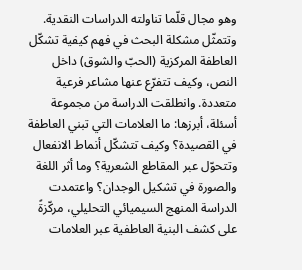وهو مجال قلّما تناولته الدراسات النقدية. وتتمثّل مشكلة البحث في فهم كيفية تشكّل العاطفة المركزية (الحبّ والشوق) داخل النص، وكيف تتفرّع عنها مشاعر فرعية متعددة. وانطلقت الدراسة من مجموعة أسئلة، أبرزها: ما العلامات التي تبني العاطفة في القصيدة؟ وكيف تتشكّل أنماط الانفعال وتتحوّل عبر المقاطع الشعرية؟ وما أثر اللغة والصورة في تشكيل الوجدان؟ واعتمدت الدراسة المنهج السيميائي التحليلي، مركّزةً على كشف البنية العاطفية عبر العلامات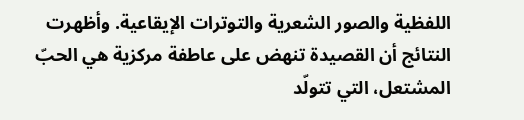اللفظية والصور الشعرية والتوترات الإيقاعية. وأظهرت النتائج أن القصيدة تنهض على عاطفة مركزية هي الحبّ المشتعل، التي تتولّد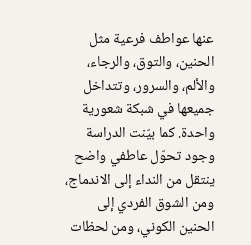عنها عواطف فرعية مثل الحنين، والتوق، والرجاء، والألم، والسرور، وتتداخل جميعها في شبكة شعورية واحدة. كما بيّنت الدراسة وجود تحوّل عاطفي واضح ينتقل من النداء إلى الاندماج، ومن الشوق الفردي إلى الحنين الكوني، ومن لحظات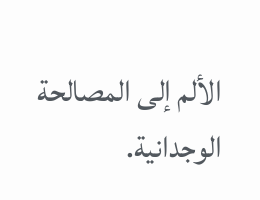الألم إلى المصالحة الوجدانية.